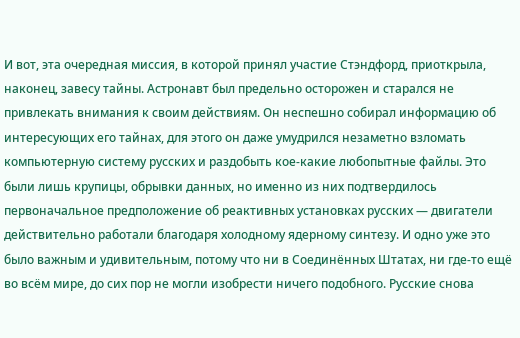И вот, эта очередная миссия, в которой принял участие Стэндфорд, приоткрыла, наконец, завесу тайны. Астронавт был предельно осторожен и старался не привлекать внимания к своим действиям. Он неспешно собирал информацию об интересующих его тайнах, для этого он даже умудрился незаметно взломать компьютерную систему русских и раздобыть кое-какие любопытные файлы. Это были лишь крупицы, обрывки данных, но именно из них подтвердилось первоначальное предположение об реактивных установках русских — двигатели действительно работали благодаря холодному ядерному синтезу. И одно уже это было важным и удивительным, потому что ни в Соединённых Штатах, ни где-то ещё во всём мире, до сих пор не могли изобрести ничего подобного. Русские снова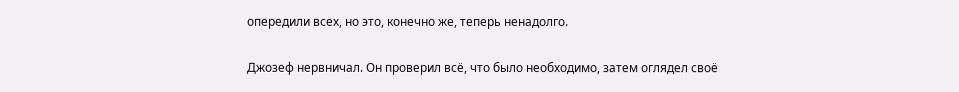опередили всех, но это, конечно же, теперь ненадолго.

Джозеф нервничал. Он проверил всё, что было необходимо, затем оглядел своё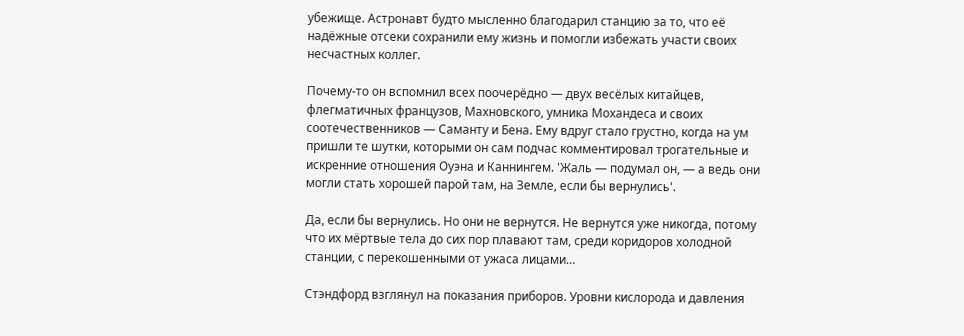убежище. Астронавт будто мысленно благодарил станцию за то, что её надёжные отсеки сохранили ему жизнь и помогли избежать участи своих несчастных коллег.

Почему-то он вспомнил всех поочерёдно — двух весёлых китайцев, флегматичных французов, Махновского, умника Мохандеса и своих соотечественников — Саманту и Бена. Ему вдруг стало грустно, когда на ум пришли те шутки, которыми он сам подчас комментировал трогательные и искренние отношения Оуэна и Каннингем. 'Жаль — подумал он, — а ведь они могли стать хорошей парой там, на Земле, если бы вернулись'.

Да, если бы вернулись. Но они не вернутся. Не вернутся уже никогда, потому что их мёртвые тела до сих пор плавают там, среди коридоров холодной станции, с перекошенными от ужаса лицами…

Стэндфорд взглянул на показания приборов. Уровни кислорода и давления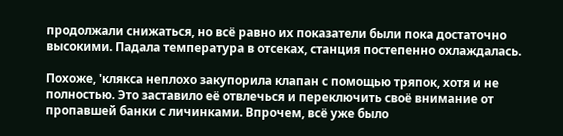продолжали снижаться, но всё равно их показатели были пока достаточно высокими. Падала температура в отсеках, станция постепенно охлаждалась.

Похоже, 'клякса неплохо закупорила клапан с помощью тряпок, хотя и не полностью. Это заставило её отвлечься и переключить своё внимание от пропавшей банки с личинками. Впрочем, всё уже было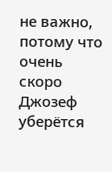не важно, потому что очень скоро Джозеф уберётся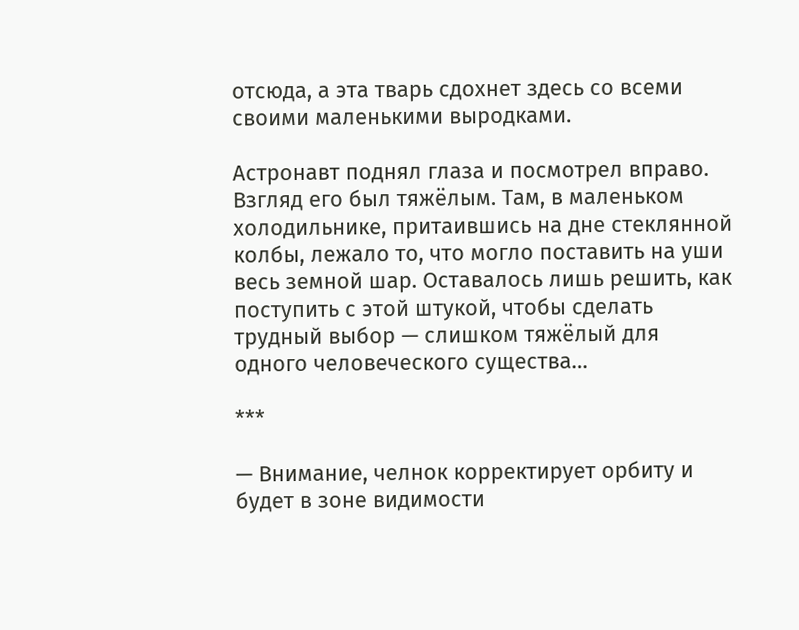отсюда, а эта тварь сдохнет здесь со всеми своими маленькими выродками.

Астронавт поднял глаза и посмотрел вправо. Взгляд его был тяжёлым. Там, в маленьком холодильнике, притаившись на дне стеклянной колбы, лежало то, что могло поставить на уши весь земной шар. Оставалось лишь решить, как поступить с этой штукой, чтобы сделать трудный выбор — слишком тяжёлый для одного человеческого существа…

***

— Внимание, челнок корректирует орбиту и будет в зоне видимости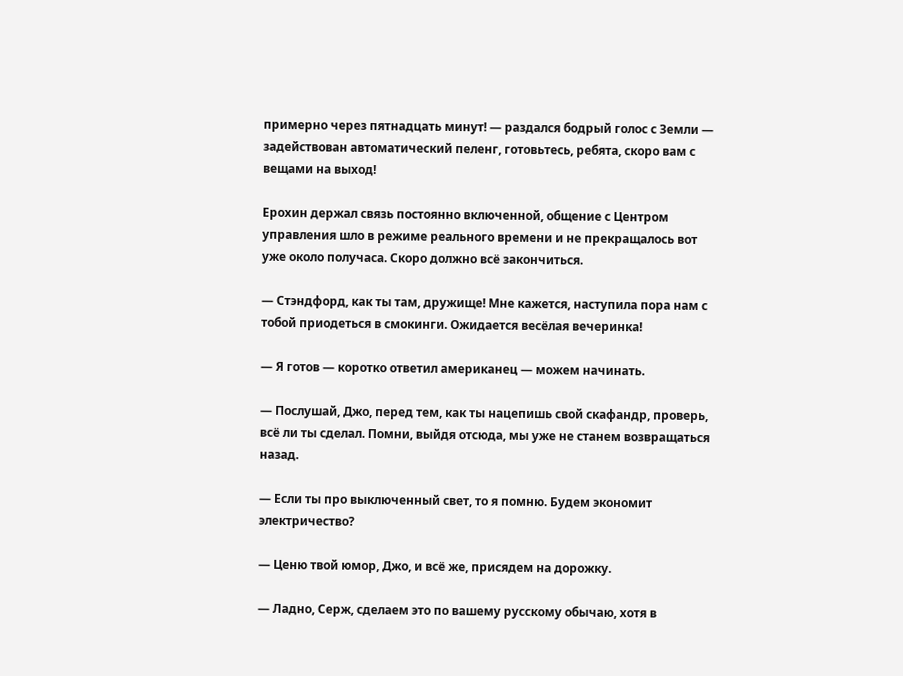примерно через пятнадцать минут! — раздался бодрый голос с Земли — задействован автоматический пеленг, готовьтесь, ребята, скоро вам с вещами на выход!

Ерохин держал связь постоянно включенной, общение с Центром управления шло в режиме реального времени и не прекращалось вот уже около получаса. Скоро должно всё закончиться.

— Стэндфорд, как ты там, дружище! Мне кажется, наступила пора нам с тобой приодеться в смокинги. Ожидается весёлая вечеринка!

— Я готов — коротко ответил американец — можем начинать.

— Послушай, Джо, перед тем, как ты нацепишь свой скафандр, проверь, всё ли ты сделал. Помни, выйдя отсюда, мы уже не станем возвращаться назад.

— Если ты про выключенный свет, то я помню. Будем экономит электричество?

— Ценю твой юмор, Джо, и всё же, присядем на дорожку.

— Ладно, Серж, сделаем это по вашему русскому обычаю, хотя в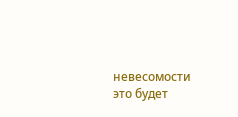невесомости это будет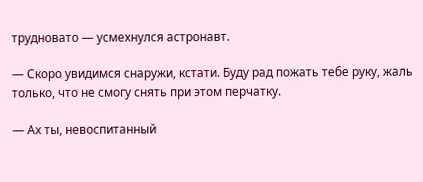трудновато — усмехнулся астронавт.

— Скоро увидимся снаружи, кстати. Буду рад пожать тебе руку, жаль только, что не смогу снять при этом перчатку.

— Ах ты, невоспитанный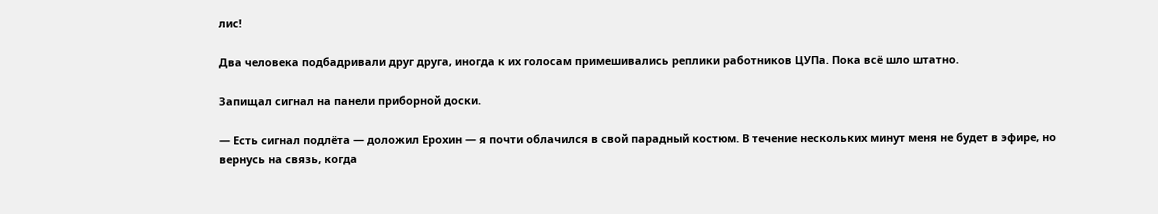лис!

Два человека подбадривали друг друга, иногда к их голосам примешивались реплики работников ЦУПа. Пока всё шло штатно.

Запищал сигнал на панели приборной доски.

— Есть сигнал подлёта — доложил Ерохин — я почти облачился в свой парадный костюм. В течение нескольких минут меня не будет в эфире, но вернусь на связь, когда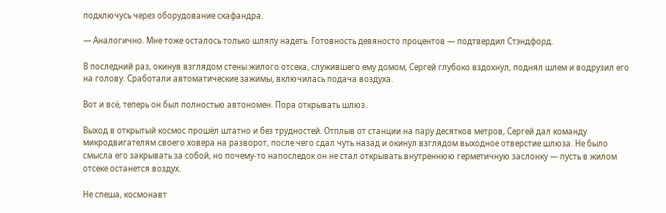подключусь через оборудование скафандра.

— Аналогично. Мне тоже осталось только шляпу надеть. Готовность девяносто процентов — подтвердил Стэндфорд.

В последний раз, окинув взглядом стены жилого отсека, служившего ему домом, Сергей глубоко вздохнул, поднял шлем и водрузил его на голову. Сработали автоматические зажимы, включилась подача воздуха.

Вот и всё, теперь он был полностью автономен. Пора открывать шлюз.

Выход в открытый космос прошёл штатно и без трудностей. Отплыв от станции на пару десятков метров, Сергей дал команду микродвигателям своего ховера на разворот, после чего сдал чуть назад и окинул взглядом выходное отверстие шлюза. Не было смысла его закрывать за собой, но почему-то напоследок он не стал открывать внутреннюю герметичную заслонку — пусть в жилом отсеке останется воздух.

Не спеша, космонавт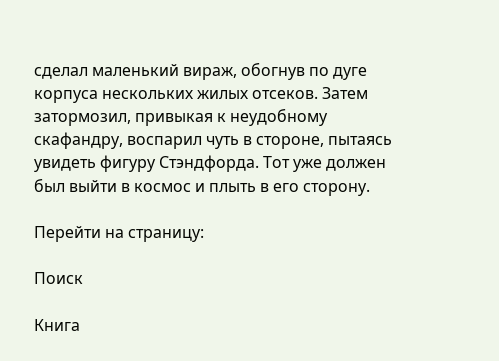сделал маленький вираж, обогнув по дуге корпуса нескольких жилых отсеков. Затем затормозил, привыкая к неудобному скафандру, воспарил чуть в стороне, пытаясь увидеть фигуру Стэндфорда. Тот уже должен был выйти в космос и плыть в его сторону.

Перейти на страницу:

Поиск

Книга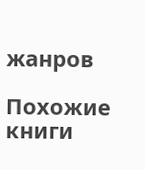жанров

Похожие книги